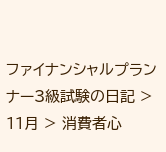ファイナンシャルプランナー3級試験の日記 > 11月 > 消費者心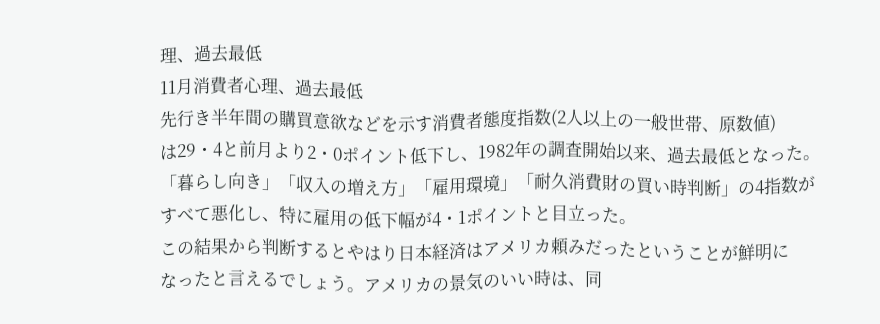理、過去最低
11月消費者心理、過去最低
先行き半年間の購買意欲などを示す消費者態度指数(2人以上の一般世帯、原数値)
は29・4と前月より2・0ポイント低下し、1982年の調査開始以来、過去最低となった。
「暮らし向き」「収入の増え方」「雇用環境」「耐久消費財の買い時判断」の4指数が
すべて悪化し、特に雇用の低下幅が4・1ポイントと目立った。
この結果から判断するとやはり日本経済はアメリカ頼みだったということが鮮明に
なったと言えるでしょう。アメリカの景気のいい時は、同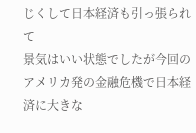じくして日本経済も引っ張られて
景気はいい状態でしたが今回のアメリカ発の金融危機で日本経済に大きな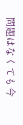問題はなくても今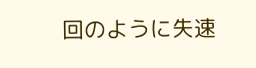回のように失速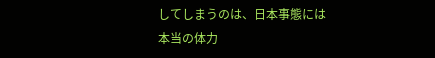してしまうのは、日本事態には本当の体力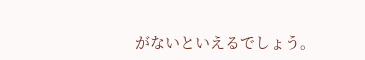がないといえるでしょう。